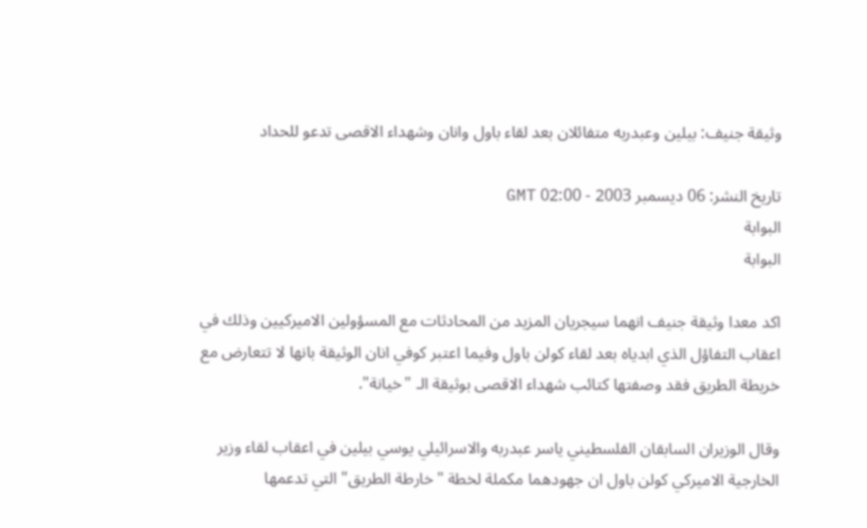وثيقة جنيف: بيلين وعبدربه متفائلان بعد لقاء باول وانان وشهداء الاقصى تدعو للحداد

تاريخ النشر: 06 ديسمبر 2003 - 02:00 GMT
البوابة
البوابة

اكد معدا وثيقة جنيف انهما سيجريان المزيد من المحادثات مع المسؤولين الاميركيين وذلك في اعقاب التفاؤل الذي ابدياه بعد لقاء كولن باول وفيما اعتبر كوفي انان الوثيقة بانها لا تتعارض مع خريطة الطريق فقد وصفتها كتائب شهداء الاقصى بوثيقة الـ "خيانة".

وقال الوزيران السابقان الفلسطيني ياسر عبدربه والاسرائيلي يوسي بيلين في اعقاب لقاء وزير الخارجية الاميركي كولن باول ان جهودهما مكملة لخطة "خارطة الطريق" التي تدعمها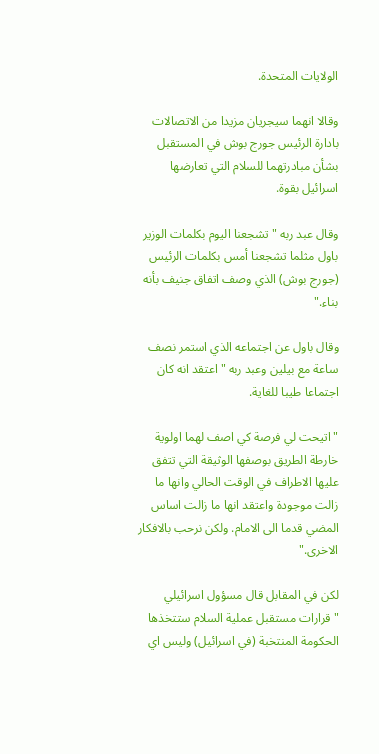الولايات المتحدة.

وقالا انهما سيجريان مزيدا من الاتصالات بادارة الرئيس جورج بوش في المستقبل بشأن مبادرتهما للسلام التي تعارضها اسرائيل بقوة.

وقال عبد ربه "تشجعنا اليوم بكلمات الوزير باول مثلما تشجعنا أمس بكلمات الرئيس (جورج بوش) الذي وصف اتفاق جنيف بأنه بناء."

وقال باول عن اجتماعه الذي استمر نصف ساعة مع بيلين وعبد ربه "اعتقد انه كان اجتماعا طيبا للغاية.

"اتيحت لي فرصة كي اصف لهما اولوية خارطة الطريق بوصفها الوثيقة التي تتفق عليها الاطراف في الوقت الحالي وانها ما زالت موجودة واعتقد انها ما زالت اساس المضي قدما الى الامام. ولكن نرحب بالافكار الاخرى."

لكن في المقابل قال مسؤول اسرائيلي "قرارات مستقبل عملية السلام ستتخذها الحكومة المنتخبة (في اسرائيل) وليس اي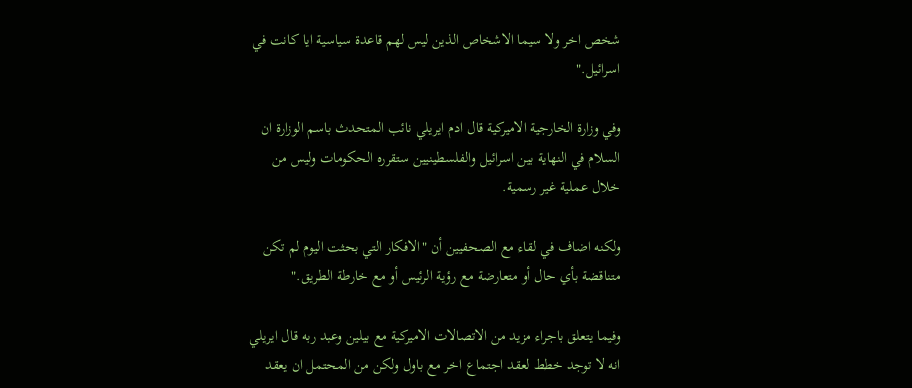شخص اخر ولا سيما الاشخاص الذين ليس لهم قاعدة سياسية ايا كانت في اسرائيل."

وفي وزارة الخارجية الاميركية قال ادم ايريلي نائب المتحدث باسم الوزارة ان السلام في النهاية بين اسرائيل والفلسطينيين ستقرره الحكومات وليس من خلال عملية غير رسمية.

ولكنه اضاف في لقاء مع الصحفيين أن "الافكار التي بحثت اليوم لم تكن متناقضة بأي حال أو متعارضة مع رؤية الرئيس أو مع خارطة الطريق."

وفيما يتعلق باجراء مزيد من الاتصالات الاميركية مع بيلين وعبد ربه قال ايريلي انه لا توجد خطط لعقد اجتماع اخر مع باول ولكن من المحتمل ان يعقد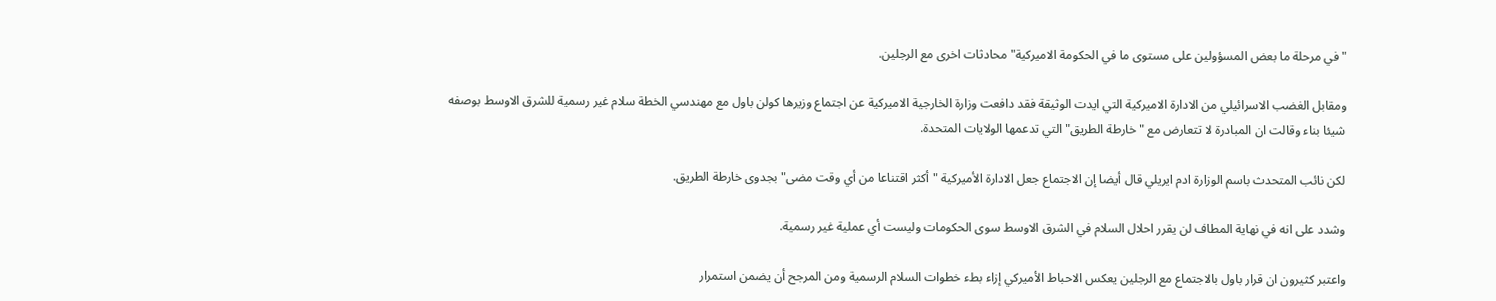"في مرحلة ما بعض المسؤولين على مستوى ما في الحكومة الاميركية" محادثات اخرى مع الرجلين.

ومقابل الغضب الاسرائيلي من الادارة الاميركية التي ايدت الوثيقة فقد دافعت وزارة الخارجية الاميركية عن اجتماع وزيرها كولن باول مع مهندسي الخطة سلام غير رسمية للشرق الاوسط بوصفه شيئا بناء وقالت ان المبادرة لا تتعارض مع "خارطة الطريق" التي تدعمها الولايات المتحدة.

لكن نائب المتحدث باسم الوزارة ادم ايريلي قال أيضا إن الاجتماع جعل الادارة الأميركية "أكثر اقتناعا من أي وقت مضى" بجدوى خارطة الطريق.

وشدد على انه في نهاية المطاف لن يقرر احلال السلام في الشرق الاوسط سوى الحكومات وليست أي عملية غير رسمية.

واعتبر كثيرون ان قرار باول بالاجتماع مع الرجلين يعكس الاحباط الأميركي إزاء بطء خطوات السلام الرسمية ومن المرجح أن يضمن استمرار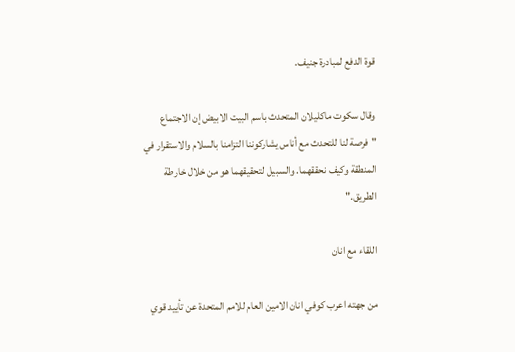قوة الدفع لمبادرة جنيف.

وقال سكوت ماكليلان المتحدث باسم البيت الابيض إن الاجتماع "فرصة لنا للتحدث مع أناس يشاركوننا التزامنا بالسلام والاستقرار في المنطقة وكيف نحققهما. والسبيل لتحقيقهما هو من خلال خارطة الطريق."

اللقاء مع انان

من جهته اعرب كوفي انان الامين العام للامم المتحدة عن تأييد قوي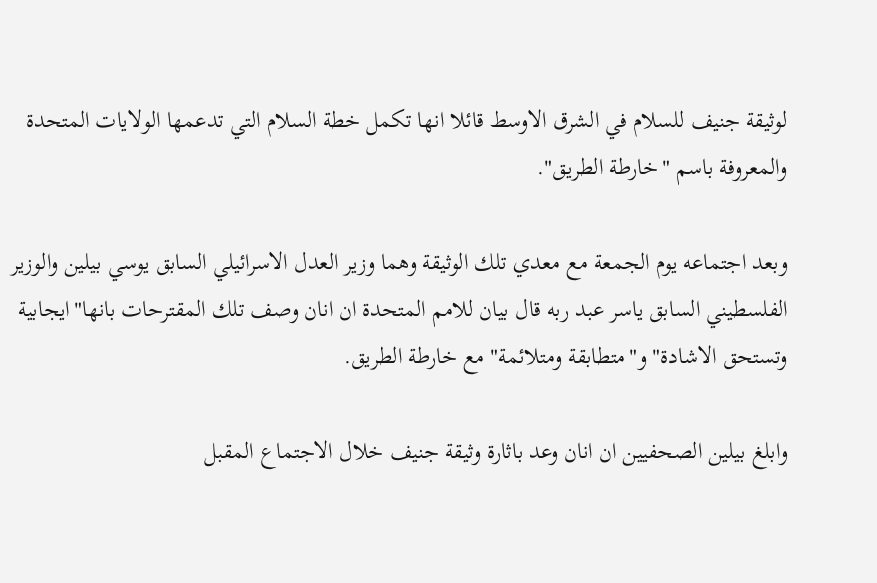لوثيقة جنيف للسلام في الشرق الاوسط قائلا انها تكمل خطة السلام التي تدعمها الولايات المتحدة والمعروفة باسم "خارطة الطريق".

وبعد اجتماعه يوم الجمعة مع معدي تلك الوثيقة وهما وزير العدل الاسرائيلي السابق يوسي بيلين والوزير الفلسطيني السابق ياسر عبد ربه قال بيان للامم المتحدة ان انان وصف تلك المقترحات بانها"ايجابية وتستحق الاشادة" و"متطابقة ومتلائمة" مع خارطة الطريق.

وابلغ بيلين الصحفيين ان انان وعد باثارة وثيقة جنيف خلال الاجتماع المقبل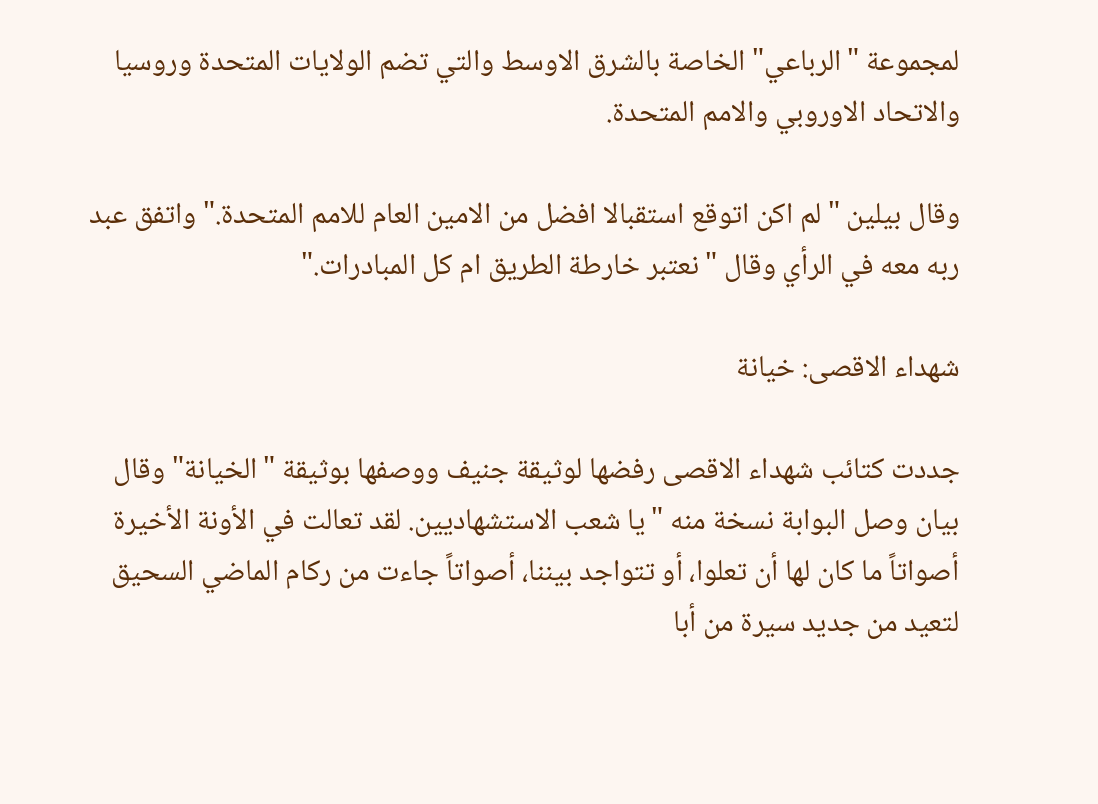لمجموعة "الرباعي" الخاصة بالشرق الاوسط والتي تضم الولايات المتحدة وروسيا والاتحاد الاوروبي والامم المتحدة.

وقال بيلين "لم اكن اتوقع استقبالا افضل من الامين العام للامم المتحدة." واتفق عبد ربه معه في الرأي وقال "نعتبر خارطة الطريق ام كل المبادرات."

شهداء الاقصى: خيانة

جددت كتائب شهداء الاقصى رفضها لوثيقة جنيف ووصفها بوثيقة "الخيانة" وقال بيان وصل البوابة نسخة منه "يا شعب الاستشهاديين. لقد تعالت في الأونة الأخيرة أصواتاً ما كان لها أن تعلوا، أو تتواجد بيننا، أصواتاً جاءت من ركام الماضي السحيق لتعيد من جديد سيرة من أبا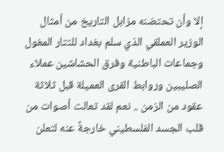إلا وأن تحتضنه مزابل التاريخ من أمثال الوزير العملقي الذي سلم بغداد للتتار المغول وجماعات الباطنية وفرق الحشاشين عملاء الصليبين وروابط القرى العميلة قبل ثلاثة عقود من الزمن .. نعم لقد تعالت أصوات من قلب الجسد الفلسطيني خارجةً عنه لتعلن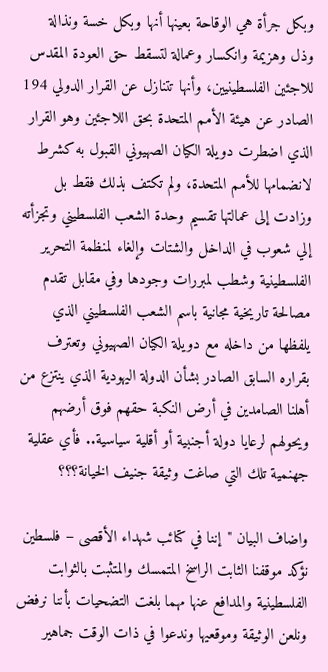وبكل جرأة هي الوقاحة بعينها أنها وبكل خسة ونذالة وذل وهزيمة وانكسار وعمالة لتسقط حق العودة المقدس للاجئين الفلسطينيين، وأنها تتنازل عن القرار الدولي 194 الصادر عن هيئة الأمم المتحدة بحق اللاجئين وهو القرار الذي اضطرت دويلة الكيان الصهيوني القبول به كشرط لانضمامها للأمم المتحدة، ولم تكتف بذلك فقط بل وزادت إلى عمالتها تقسيم وحدة الشعب الفلسطيني وتجزأته إلي شعوب في الداخل والشتات وإلغاء لمنظمة التحرير الفلسطينية وشطب لمبررات وجودها وفي مقابل تقدم مصالحة تاريخية مجانية باسم الشعب الفلسطيني الذي يلفظها من داخله مع دويلة الكيان الصهيوني وتعترف بقراره السابق الصادر بشأن الدولة اليهودية الذي ينتزع من أهلنا الصامدين في أرض النكبة حقهم فوق أرضهم ويحولهم لرعايا دولة أجنبية أو أقلية سياسية.. فأي عقلية جهنمية تلك التي صاغت وثيقة جنيف الخيانة؟؟؟

واضاف البيان "إننا في كتائب شهداء الأقصى – فلسطين نؤكد موقفنا الثابت الراسخ المتمسك والمتثبت بالثوابت الفلسطينية والمدافع عنها مهما بلغت التضحيات بأننا نرفض ونلعن الوثيقة وموقعيها وندعوا في ذات الوقت جماهير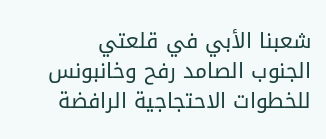شعبنا الأبي في قلعتي الجنوب الصامد رفح وخانبونس للخطوات الاحتجاجية الرافضة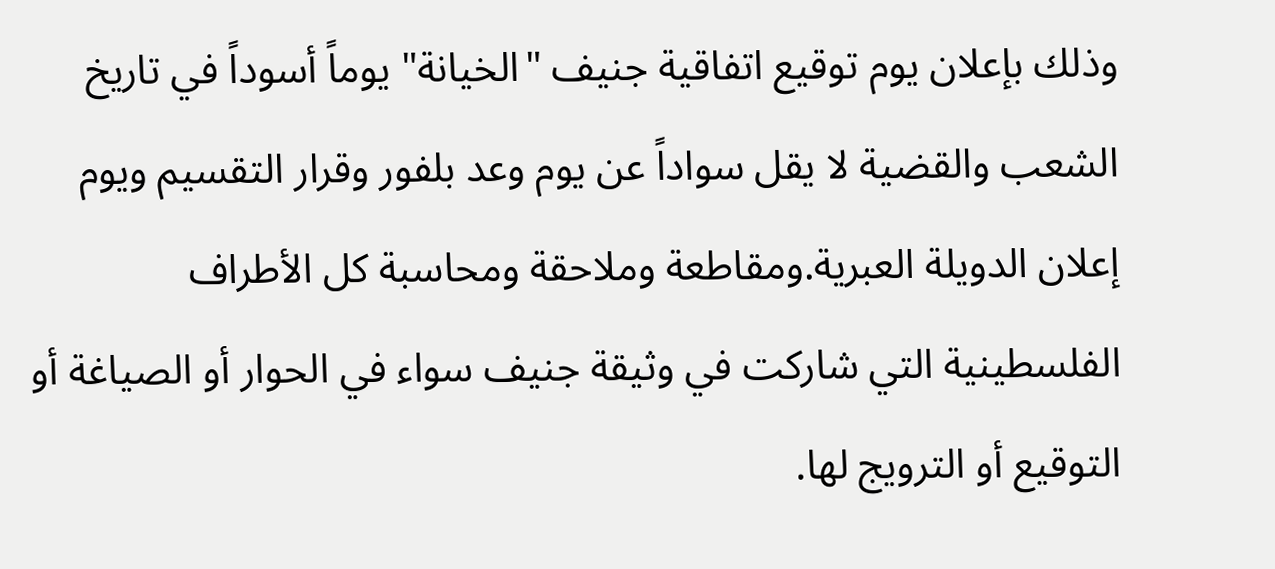وذلك بإعلان يوم توقيع اتفاقية جنيف "الخيانة" يوماً أسوداً في تاريخ الشعب والقضية لا يقل سواداً عن يوم وعد بلفور وقرار التقسيم ويوم إعلان الدويلة العبرية.ومقاطعة وملاحقة ومحاسبة كل الأطراف الفلسطينية التي شاركت في وثيقة جنيف سواء في الحوار أو الصياغة أو التوقيع أو الترويج لها.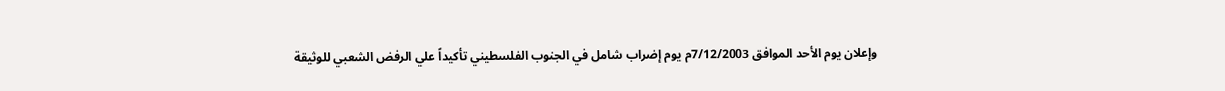وإعلان يوم الأحد الموافق 7/12/2003م يوم إضراب شامل في الجنوب الفلسطيني تأكيداً علي الرفض الشعبي للوثيقة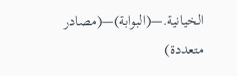الخيانية.—(البوابة)—(مصادر متعددة)